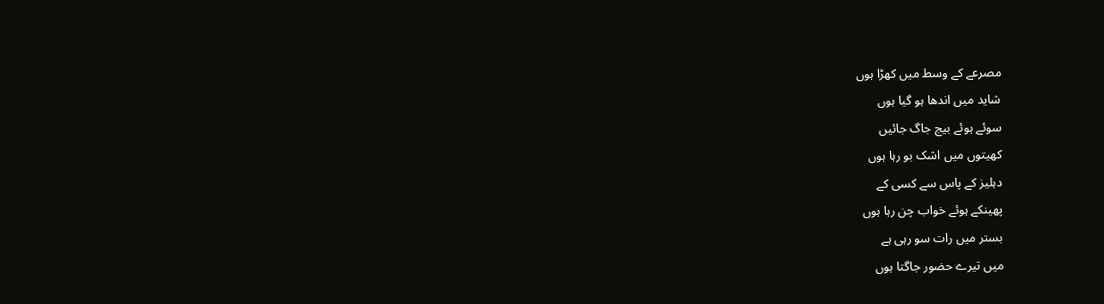مصرعے کے وسط میں کھڑا ہوں
شاید میں اندھا ہو گیا ہوں
سوئے ہوئے بیج جاگ جائیں
کھیتوں میں اشک بو رہا ہوں
دہلیز کے پاس سے کسی کے
پھینکے ہوئے خواب چن رہا ہوں
بستر میں رات سو رہی ہے
میں تیرے حضور جاگتا ہوں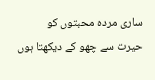ساری مردہ محبتوں کو
حیرت سے چھو کے دیکھتا ہوں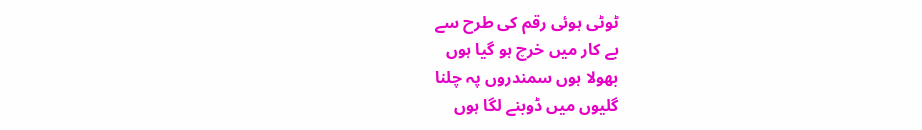ٹوٹی ہوئی رقم کی طرح سے
بے کار میں خرچ ہو گیا ہوں
بھولا ہوں سمندروں پہ چلنا
گلیوں میں ڈوبنے لگا ہوں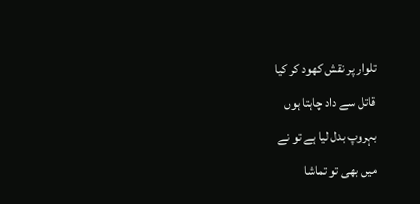تلوار پر نقش کھود کر کیا
قاتل سے داد چاہتا ہوں
بہروپ بدل لیا ہے تو نے
میں بھی تو تماشا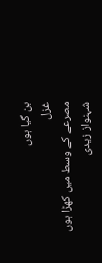بن گیا ہوں
غزل
مصرعے کے وسط میں کھڑا ہوں
شہنواز زیدی